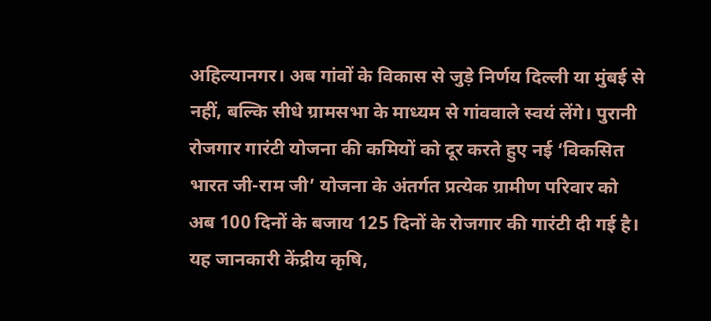अहिल्यानगर। अब गांवों के विकास से जुड़े निर्णय दिल्ली या मुंबई से नहीं, बल्कि सीधे ग्रामसभा के माध्यम से गांववाले स्वयं लेंगे। पुरानी रोजगार गारंटी योजना की कमियों को दूर करते हुए नई ‘विकसित भारत जी-राम जी’ योजना के अंतर्गत प्रत्येक ग्रामीण परिवार को अब 100 दिनों के बजाय 125 दिनों के रोजगार की गारंटी दी गई है। यह जानकारी केंद्रीय कृषि,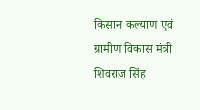किसान कल्याण एवं ग्रामीण विकास मंत्री शिवराज सिंह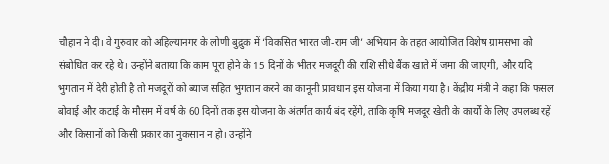चौहान ने दी। वे गुरुवार को अहिल्यानगर के लोणी बुद्रुक में ‘विकसित भारत जी-राम जी’ अभियान के तहत आयोजित विशेष ग्रामसभा को संबोधित कर रहे थे। उन्होंने बताया कि काम पूरा होने के 15 दिनों के भीतर मजदूरी की राशि सीधे बैंक खाते में जमा की जाएगी, और यदि भुगतान में देरी होती है तो मजदूरों को ब्याज सहित भुगतान करने का कानूनी प्रावधान इस योजना में किया गया है। केंद्रीय मंत्री ने कहा कि फसल बोवाई और कटाई के मौसम में वर्ष के 60 दिनों तक इस योजना के अंतर्गत कार्य बंद रहेंगे, ताकि कृषि मजदूर खेती के कार्यों के लिए उपलब्ध रहें और किसानों को किसी प्रकार का नुकसान न हो। उन्होंने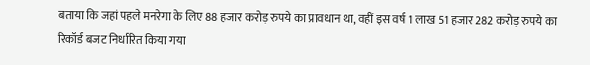बताया कि जहां पहले मनरेगा के लिए 88 हजार करोड़ रुपये का प्रावधान था, वहीं इस वर्ष 1 लाख 51 हजार 282 करोड़ रुपये का रिकॉर्ड बजट निर्धारित किया गया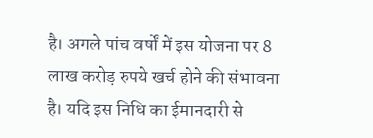है। अगले पांच वर्षों में इस योजना पर 8 लाख करोड़ रुपये खर्च होने की संभावना है। यदि इस निधि का ईमानदारी से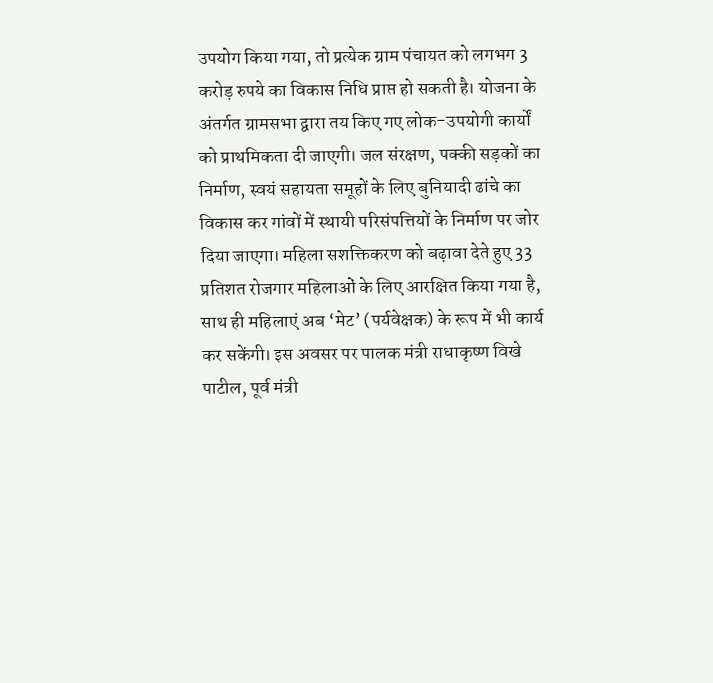उपयोग किया गया, तो प्रत्येक ग्राम पंचायत को लगभग 3 करोड़ रुपये का विकास निधि प्राप्त हो सकती है। योजना के अंतर्गत ग्रामसभा द्वारा तय किए गए लोक-उपयोगी कार्यों को प्राथमिकता दी जाएगी। जल संरक्षण, पक्की सड़कों का निर्माण, स्वयं सहायता समूहों के लिए बुनियादी ढांचे का विकास कर गांवों में स्थायी परिसंपत्तियों के निर्माण पर जोर दिया जाएगा। महिला सशक्तिकरण को बढ़ावा देते हुए 33 प्रतिशत रोजगार महिलाओं के लिए आरक्षित किया गया है, साथ ही महिलाएं अब ‘मेट’ (पर्यवेक्षक) के रूप में भी कार्य कर सकेंगी। इस अवसर पर पालक मंत्री राधाकृष्ण विखे पाटील, पूर्व मंत्री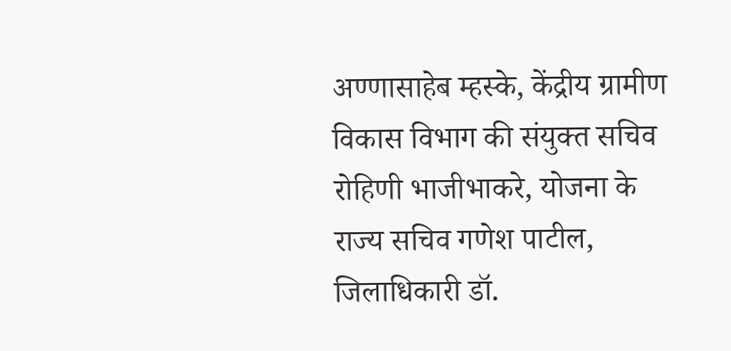अण्णासाहेब म्हस्के, केंद्रीय ग्रामीण विकास विभाग की संयुक्त सचिव रोहिणी भाजीभाकरे, योजना के राज्य सचिव गणेश पाटील, जिलाधिकारी डॉ.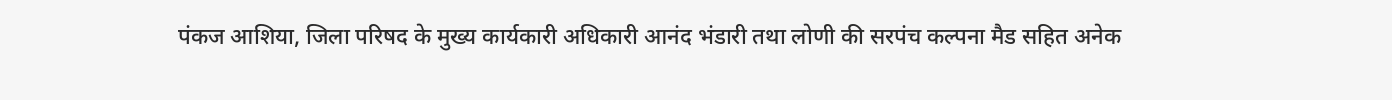पंकज आशिया, जिला परिषद के मुख्य कार्यकारी अधिकारी आनंद भंडारी तथा लोणी की सरपंच कल्पना मैड सहित अनेक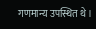गणमान्य उपस्थित थे।